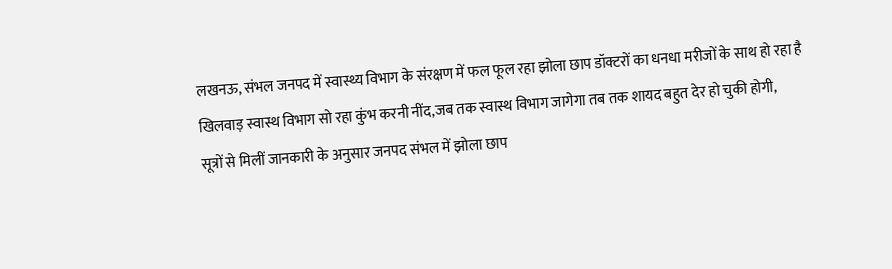लखनऊ, संभल जनपद में स्वास्थ्य विभाग के संरक्षण में फल फूल रहा झोला छाप डॉक्टरों का धनधा मरीजों के साथ हो रहा है
खिलवाड़ स्वास्थ विभाग सो रहा कुंभ करनी नींद,जब तक स्वास्थ विभाग जागेगा तब तक शायद बहुत देर हो चुकी होगी,
सूत्रों से मिलीं जानकारी के अनुसार जनपद संभल में झोला छाप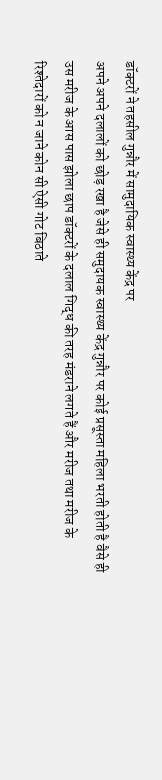डॉक्टरों ने तहसील गुन्नौर में सामुदायिक स्वास्थ्य केंद्र पर
अपने अपने दलालों को छोड़ रखा है जेसे ही समुदायक स्वास्थ्य केंद्र गुन्नौर पर कोई प्रसूस्ता महिला भरती होती है वैसे ही उस मरीज के आस पास झोला छाप डॉक्टरों के दलाल गिद्ध की तरह मंडराने लगते हैं और मरीज तथा मरीज के
रिश्तेदारों को न जाने कोन सी ऐसी गोट बिठाते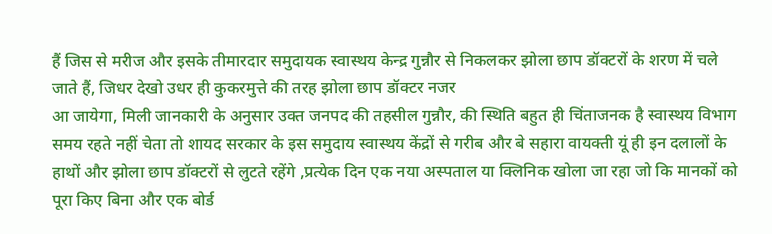हैं जिस से मरीज और इसके तीमारदार समुदायक स्वास्थय केन्द्र गुन्नौर से निकलकर झोला छाप डॉक्टरों के शरण में चले जाते हैं, जिधर देखो उधर ही कुकरमुत्ते की तरह झोला छाप डॉक्टर नजर
आ जायेगा, मिली जानकारी के अनुसार उक्त जनपद की तहसील गुन्नौर, की स्थिति बहुत ही चिंताजनक है स्वास्थय विभाग समय रहते नहीं चेता तो शायद सरकार के इस समुदाय स्वास्थय केंद्रों से गरीब और बे सहारा वायक्ती यूं ही इन दलालों के
हाथों और झोला छाप डॉक्टरों से लुटते रहेंगे ,प्रत्येक दिन एक नया अस्पताल या क्लिनिक खोला जा रहा जो कि मानकों को पूरा किए बिना और एक बोर्ड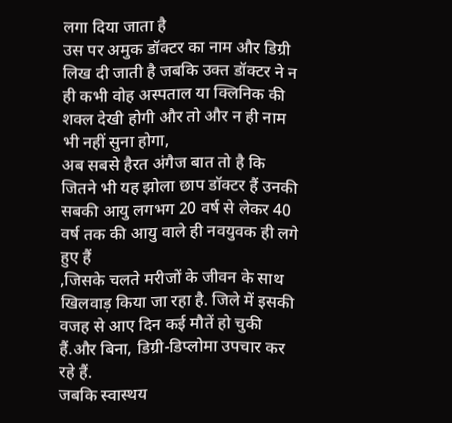लगा दिया जाता है
उस पर अमुक डॉक्टर का नाम और डिग्री लिख दी जाती है जबकि उक्त डॉक्टर ने न ही कभी वोह अस्पताल या क्लिनिक की शक्ल देखी होगी और तो और न ही नाम भी नहीं सुना होगा,
अब सबसे हैरत अंगैज बात तो है कि जितने भी यह झोला छाप डॉक्टर हैं उनकी सबकी आयु लगभग 20 वर्ष से लेकर 40 वर्ष तक की आयु वाले ही नवयुवक ही लगे हुए हैं
,जिसके चलते मरीजों के जीवन के साथ खिलवाड़ किया जा रहा है. जिले में इसकी वजह से आए दिन कई मौतें हो चुकी हैं.और बिना, डिग्री-डिप्लोमा उपचार कर रहे हैं.
जबकि स्वास्थय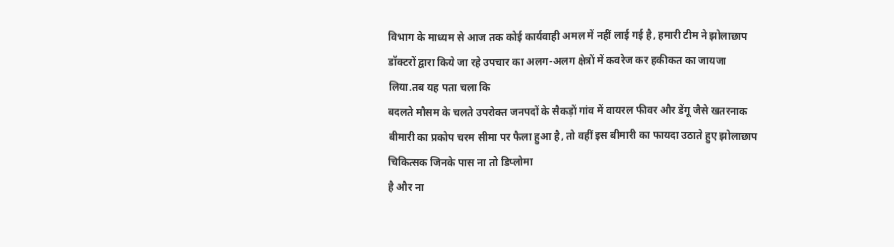विभाग के माध्यम से आज तक कोई कार्यवाही अमल में नहीं लाई गई है, हमारी टीम ने झोलाछाप डॉक्टरों द्वारा किये जा रहे उपचार का अलग-अलग क्षेत्रों में कवरेज कर हकीकत का जायजा लिया.तब यह पता चला कि
बदलते मौसम के चलते उपरोक्त जनपदों के सैकड़ों गांव में वायरल फीवर और डेंगू जैसे खतरनाक बीमारी का प्रकोप चरम सीमा पर फैला हुआ है, तो वहीं इस बीमारी का फायदा उठाते हुए झोलाछाप चिकित्सक जिनके पास ना तो डिप्लोमा
है और ना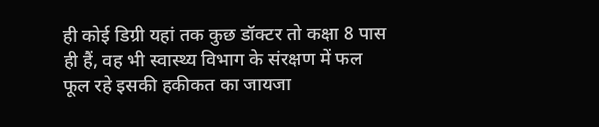ही कोई डिग्री यहां तक कुछ डॉक्टर तो कक्षा 8 पास ही हैं, वह भी स्वास्थ्य विभाग के संरक्षण में फल फूल रहे इसकी हकीकत का जायजा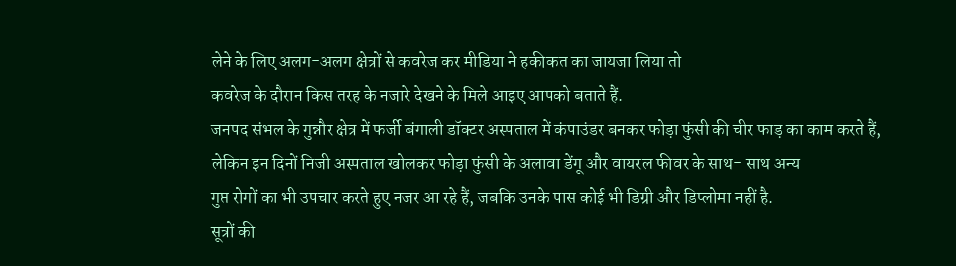लेने के लिए अलग-अलग क्षेत्रों से कवरेज कर मीडिया ने हकीकत का जायजा लिया तो
कवरेज के दौरान किस तरह के नजारे देखने के मिले आइए आपको बताते हैं.
जनपद संभल के गुन्नौर क्षेत्र में फर्जी बंगाली डॉक्टर अस्पताल में कंपाउंडर बनकर फोड़ा फुंसी की चीर फाड़ का काम करते हैं, लेकिन इन दिनों निजी अस्पताल खोलकर फोड़ा फुंसी के अलावा डेंगू और वायरल फीवर के साथ- साथ अन्य
गुप्त रोगों का भी उपचार करते हुए नजर आ रहे हैं, जबकि उनके पास कोई भी डिग्री और डिप्लोमा नहीं है.
सूत्रों की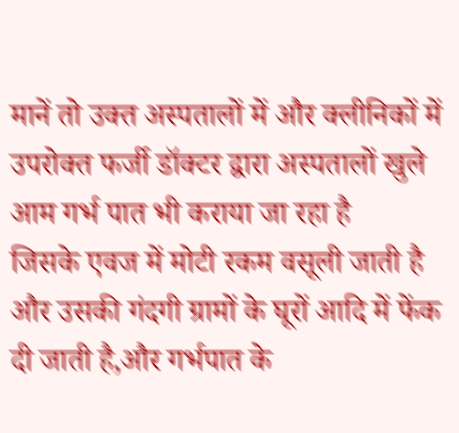मानें तो उक्त अस्पतालों में और क्लीनिकों में उपरोक्त फर्जी डॉक्टर द्वारा अस्पतालों खुले आम गर्भ पात भी कराया जा रहा है
जिसके एवज में मोटी रकम वसूली जाती है और उसकी गंदगी ग्रामों के घूरों आदि में फेंक दी जाती है,और गर्भपात के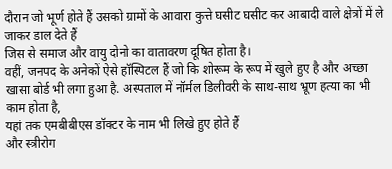दौरान जो भूर्ण होते हैं उसको ग्रामों के आवारा कुत्ते घसीट घसीट कर आबादी वाले क्षेत्रों में ले जाकर डाल देते हैं
जिस से समाज और वायु दोनो का वातावरण दूषित होता है।
वहीं, जनपद के अनेकों ऐसे हॉस्पिटल हैं जो कि शोरूम के रूप में खुले हुए है और अच्छा खासा बोर्ड भी लगा हुआ है. अस्पताल में नॉर्मल डिलीवरी के साथ-साथ भ्रूण हत्या का भी काम होता है,
यहां तक एमबीबीएस डॉक्टर के नाम भी लिखे हुए होते हैं
और स्त्रीरोग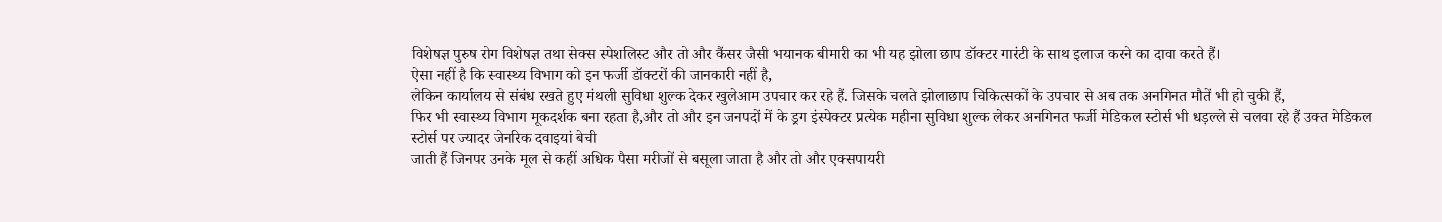विशेषज्ञ पुरुष रोग विशेषज्ञ तथा सेक्स स्पेशलिस्ट और तो और कैंसर जैसी भयानक बीमारी का भी यह झोला छाप डॉक्टर गारंटी के साथ इलाज करने का दावा करते हैं।
ऐसा नहीं है कि स्वास्थ्य विभाग को इन फर्जी डॉक्टरों की जानकारी नहीं है,
लेकिन कार्यालय से संबंध रखते हुए मंथली सुविधा शुल्क देकर खुलेआम उपचार कर रहे हैं. जिसके चलते झोलाछाप चिकित्सकों के उपचार से अब तक अनगिनत मौतें भी हो चुकी हैं,
फिर भी स्वास्थ्य विभाग मूकदर्शक बना रहता है,और तो और इन जनपदों में के ड्रग इंस्पेक्टर प्रत्येक महीना सुविधा शुल्क लेकर अनगिनत फर्जी मेडिकल स्टोर्स भी धड़ल्ले से चलवा रहे हैं उक्त मेडिकल स्टोर्स पर ज्यादर जेनरिक दवाइयां बेची
जाती हैं जिनपर उनके मूल से कहीं अधिक पैसा मरीजों से बसूला जाता है और तो और एक्सपायरी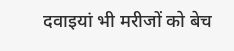दवाइयां भी मरीजों को बेच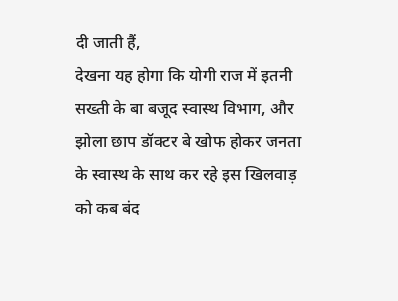दी जाती हैं,
देखना यह होगा कि योगी राज में इतनी सख्ती के बा बजूद स्वास्थ विभाग, और झोला छाप डॉक्टर बे खोफ होकर जनता के स्वास्थ के साथ कर रहे इस खिलवाड़ को कब बंद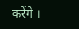करेंगे ।